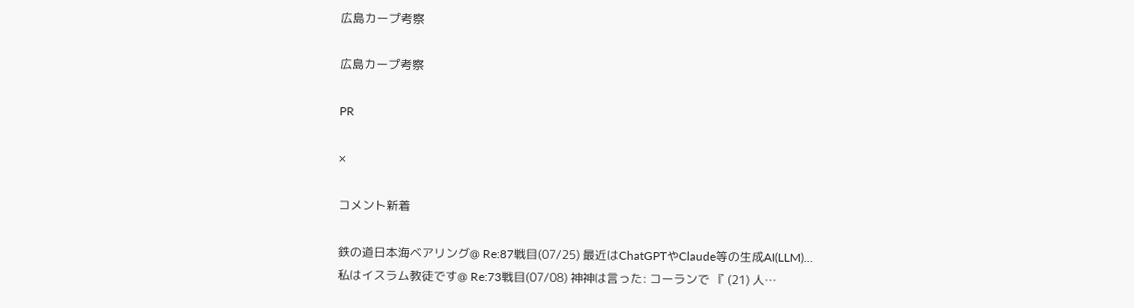広島カープ考察

広島カープ考察

PR

×

コメント新着

鉄の道日本海ベアリング@ Re:87戦目(07/25) 最近はChatGPTやClaude等の生成AI(LLM)…
私はイスラム教徒です@ Re:73戦目(07/08) 神神は言った: コーランで 『 (21) 人…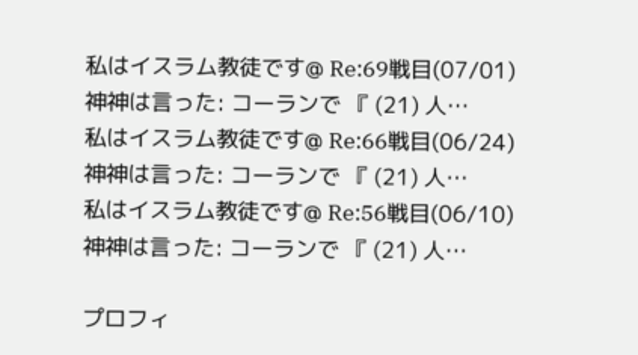私はイスラム教徒です@ Re:69戦目(07/01) 神神は言った: コーランで 『 (21) 人…
私はイスラム教徒です@ Re:66戦目(06/24) 神神は言った: コーランで 『 (21) 人…
私はイスラム教徒です@ Re:56戦目(06/10) 神神は言った: コーランで 『 (21) 人…

プロフィ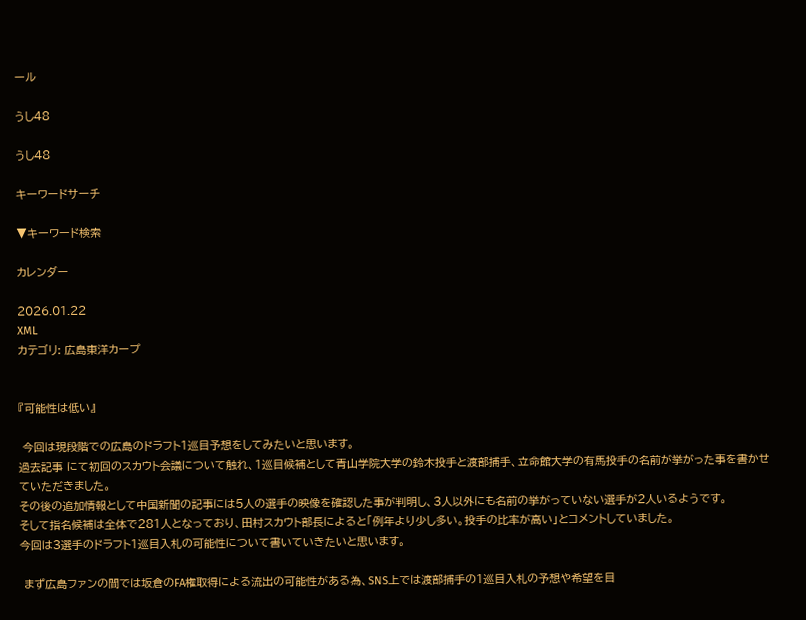ール

うし48

うし48

キーワードサーチ

▼キーワード検索

カレンダー

2026.01.22
XML
カテゴリ: 広島東洋カープ


『可能性は低い』

 今回は現段階での広島のドラフト1巡目予想をしてみたいと思います。
過去記事 にて初回のスカウト会議について触れ、1巡目候補として青山学院大学の鈴木投手と渡部捕手、立命館大学の有馬投手の名前が挙がった事を書かせていただきました。
その後の追加情報として中国新聞の記事には5人の選手の映像を確認した事が判明し、3人以外にも名前の挙がっていない選手が2人いるようです。
そして指名候補は全体で281人となっており、田村スカウト部長によると「例年より少し多い。投手の比率が高い」とコメントしていました。
今回は3選手のドラフト1巡目入札の可能性について書いていきたいと思います。

 まず広島ファンの間では坂倉のFA権取得による流出の可能性がある為、SNS上では渡部捕手の1巡目入札の予想や希望を目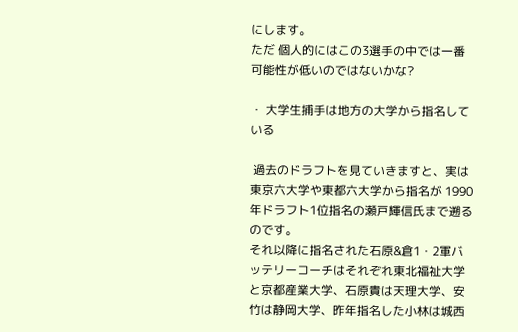にします。
ただ 個人的にはこの3選手の中では一番可能性が低いのではないかな?

・ 大学生捕手は地方の大学から指名している

 過去のドラフトを見ていきますと、実は東京六大学や東都六大学から指名が 1990年ドラフト1位指名の瀬戸輝信氏まで遡る のです。
それ以降に指名された石原&倉1・2軍バッテリーコーチはそれぞれ東北福祉大学と京都産業大学、石原貴は天理大学、安竹は静岡大学、昨年指名した小林は城西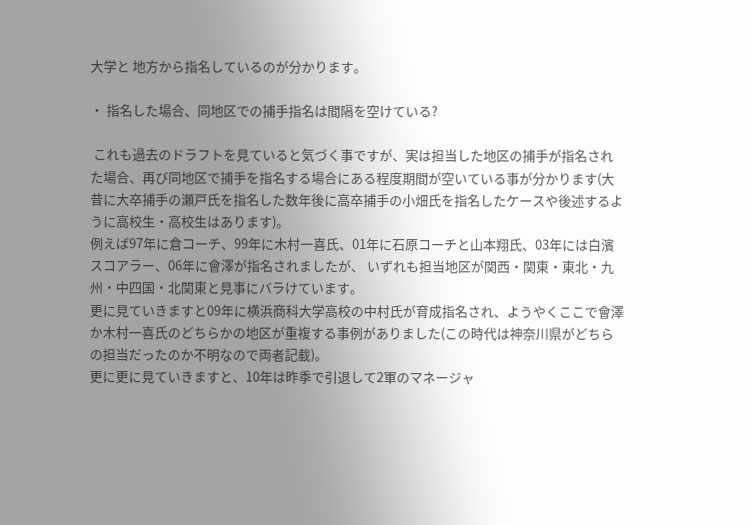大学と 地方から指名しているのが分かります。

・ 指名した場合、同地区での捕手指名は間隔を空けている?

 これも過去のドラフトを見ていると気づく事ですが、実は担当した地区の捕手が指名された場合、再び同地区で捕手を指名する場合にある程度期間が空いている事が分かります(大昔に大卒捕手の瀬戸氏を指名した数年後に高卒捕手の小畑氏を指名したケースや後述するように高校生・高校生はあります)。
例えば97年に倉コーチ、99年に木村一喜氏、01年に石原コーチと山本翔氏、03年には白濱スコアラー、06年に會澤が指名されましたが、 いずれも担当地区が関西・関東・東北・九州・中四国・北関東と見事にバラけています。
更に見ていきますと09年に横浜商科大学高校の中村氏が育成指名され、ようやくここで會澤か木村一喜氏のどちらかの地区が重複する事例がありました(この時代は神奈川県がどちらの担当だったのか不明なので両者記載)。
更に更に見ていきますと、10年は昨季で引退して2軍のマネージャ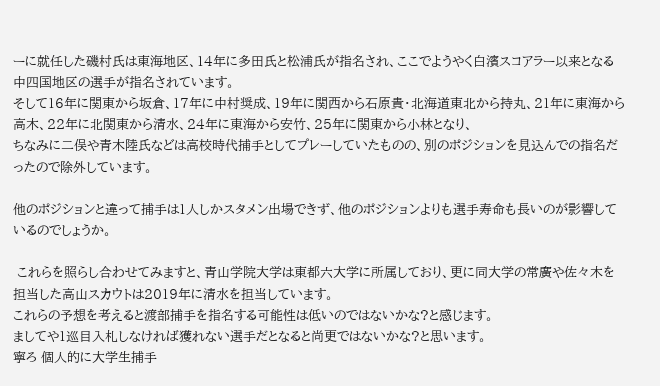ーに就任した磯村氏は東海地区、14年に多田氏と松浦氏が指名され、ここでようやく白濱スコアラー以来となる中四国地区の選手が指名されています。
そして16年に関東から坂倉、17年に中村奨成、19年に関西から石原貴・北海道東北から持丸、21年に東海から高木、22年に北関東から清水、24年に東海から安竹、25年に関東から小林となり、
ちなみに二俣や青木陸氏などは高校時代捕手としてプレーしていたものの、別のポジションを見込んでの指名だったので除外しています。

他のポジションと違って捕手は1人しかスタメン出場できず、他のポジションよりも選手寿命も長いのが影響しているのでしょうか。

 これらを照らし合わせてみますと、青山学院大学は東都六大学に所属しており、更に同大学の常廣や佐々木を担当した高山スカウトは2019年に清水を担当しています。
これらの予想を考えると渡部捕手を指名する可能性は低いのではないかな?と感じます。
ましてや1巡目入札しなければ獲れない選手だとなると尚更ではないかな?と思います。
寧ろ 個人的に大学生捕手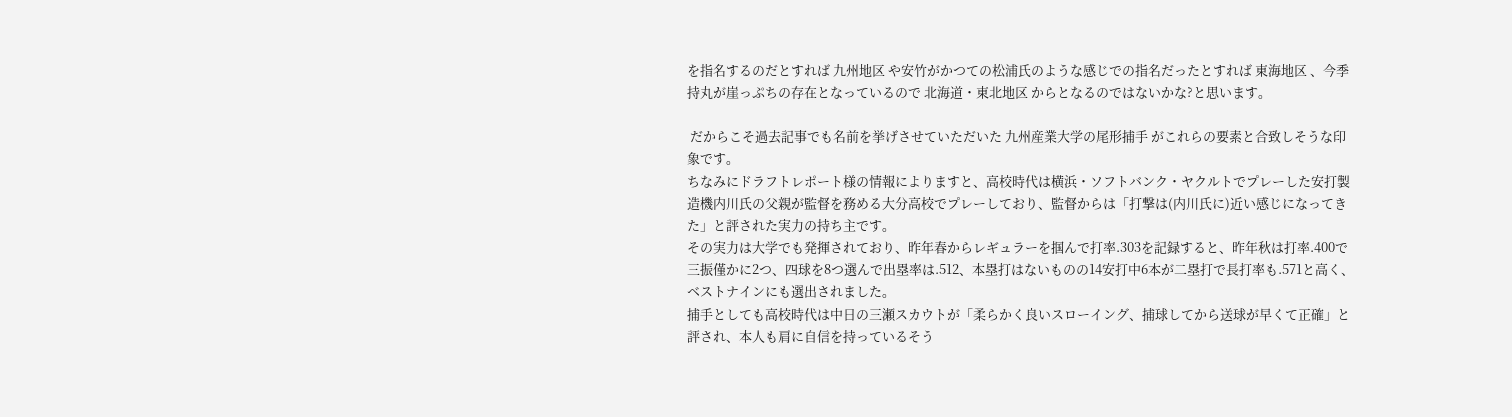を指名するのだとすれば 九州地区 や安竹がかつての松浦氏のような感じでの指名だったとすれば 東海地区 、今季持丸が崖っぷちの存在となっているので 北海道・東北地区 からとなるのではないかな?と思います。

 だからこそ過去記事でも名前を挙げさせていただいた 九州産業大学の尾形捕手 がこれらの要素と合致しそうな印象です。
ちなみにドラフトレポート様の情報によりますと、高校時代は横浜・ソフトバンク・ヤクルトでプレーした安打製造機内川氏の父親が監督を務める大分高校でプレーしており、監督からは「打撃は(内川氏に)近い感じになってきた」と評された実力の持ち主です。
その実力は大学でも発揮されており、昨年春からレギュラーを掴んで打率.303を記録すると、昨年秋は打率.400で三振僅かに2つ、四球を8つ選んで出塁率は.512、本塁打はないものの14安打中6本が二塁打で長打率も.571と高く、ベストナインにも選出されました。
捕手としても高校時代は中日の三瀬スカウトが「柔らかく良いスローイング、捕球してから送球が早くて正確」と評され、本人も肩に自信を持っているそう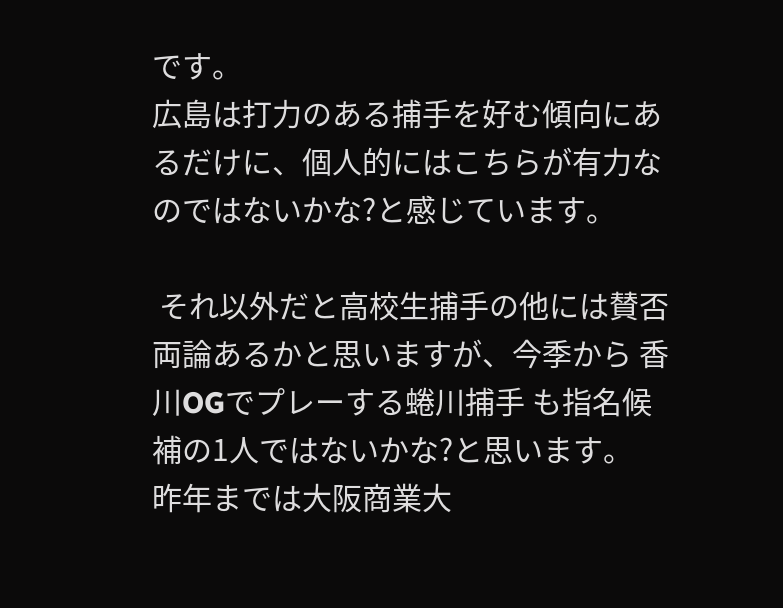です。
広島は打力のある捕手を好む傾向にあるだけに、個人的にはこちらが有力なのではないかな?と感じています。

 それ以外だと高校生捕手の他には賛否両論あるかと思いますが、今季から 香川OGでプレーする蜷川捕手 も指名候補の1人ではないかな?と思います。
昨年までは大阪商業大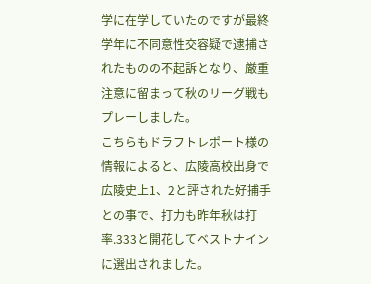学に在学していたのですが最終学年に不同意性交容疑で逮捕されたものの不起訴となり、厳重注意に留まって秋のリーグ戦もプレーしました。
こちらもドラフトレポート様の情報によると、広陵高校出身で広陵史上1、2と評された好捕手との事で、打力も昨年秋は打率.333と開花してベストナインに選出されました。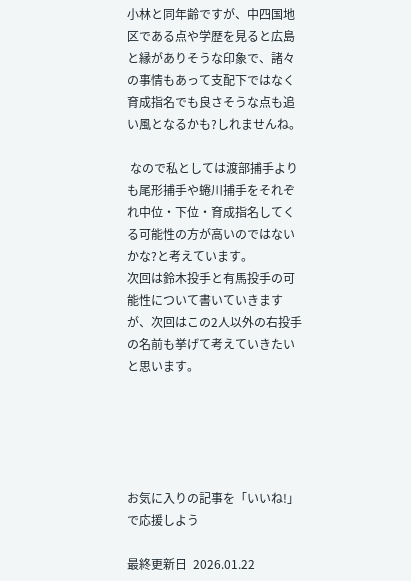小林と同年齢ですが、中四国地区である点や学歴を見ると広島と縁がありそうな印象で、諸々の事情もあって支配下ではなく育成指名でも良さそうな点も追い風となるかも?しれませんね。

 なので私としては渡部捕手よりも尾形捕手や蜷川捕手をそれぞれ中位・下位・育成指名してくる可能性の方が高いのではないかな?と考えています。
次回は鈴木投手と有馬投手の可能性について書いていきますが、次回はこの2人以外の右投手の名前も挙げて考えていきたいと思います。





お気に入りの記事を「いいね!」で応援しよう

最終更新日  2026.01.22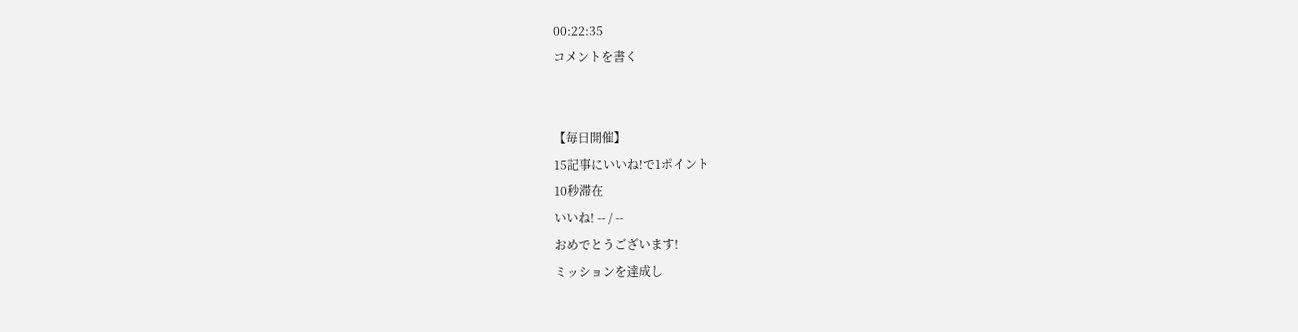00:22:35
コメントを書く


【毎日開催】
15記事にいいね!で1ポイント
10秒滞在
いいね! -- / --
おめでとうございます!
ミッションを達成し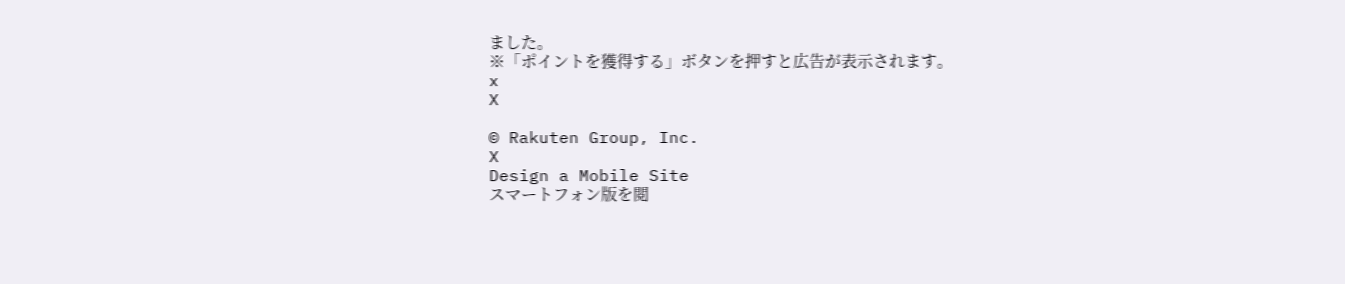ました。
※「ポイントを獲得する」ボタンを押すと広告が表示されます。
x
X

© Rakuten Group, Inc.
X
Design a Mobile Site
スマートフォン版を閲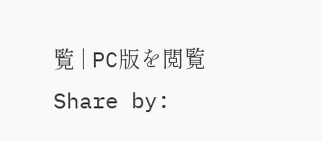覧 | PC版を閲覧
Share by: